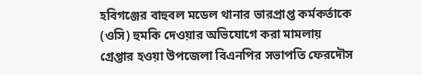হবিগঞ্জের বাহুবল মডেল থানার ভারপ্রাপ্ত কর্মকর্তাকে (ওসি) হুমকি দেওয়ার অভিযোগে করা মামলায় গ্রেপ্তার হওয়া উপজেলা বিএনপির সভাপতি ফেরদৌস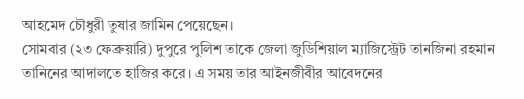আহমেদ চৌধুরী তুষার জামিন পেয়েছেন।
সোমবার (২৩ ফেব্রুয়ারি) দুপুরে পুলিশ তাকে জেলা জুডিশিয়াল ম্যাজিস্ট্রেট তানজিনা রহমান তানিনের আদালতে হাজির করে। এ সময় তার আইনজীবীর আবেদনের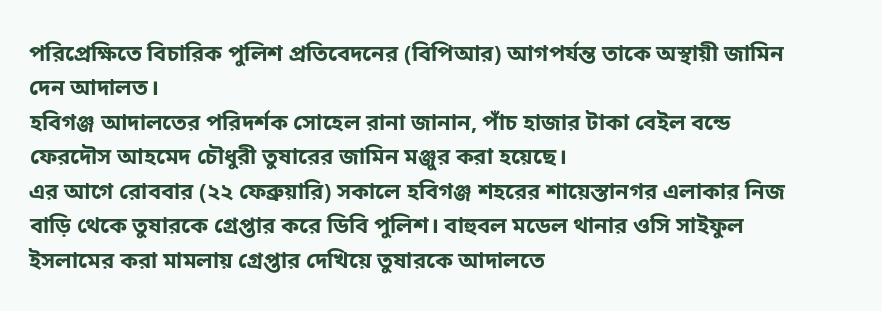পরিপ্রেক্ষিতে বিচারিক পুলিশ প্রতিবেদনের (বিপিআর) আগপর্যন্ত তাকে অস্থায়ী জামিন দেন আদালত।
হবিগঞ্জ আদালতের পরিদর্শক সোহেল রানা জানান, পাঁচ হাজার টাকা বেইল বন্ডে ফেরদৌস আহমেদ চৌধুরী তুষারের জামিন মঞ্জুর করা হয়েছে।
এর আগে রোববার (২২ ফেব্রুয়ারি) সকালে হবিগঞ্জ শহরের শায়েস্তানগর এলাকার নিজ বাড়ি থেকে তুষারকে গ্রেপ্তার করে ডিবি পুলিশ। বাহুবল মডেল থানার ওসি সাইফুল ইসলামের করা মামলায় গ্রেপ্তার দেখিয়ে তুষারকে আদালতে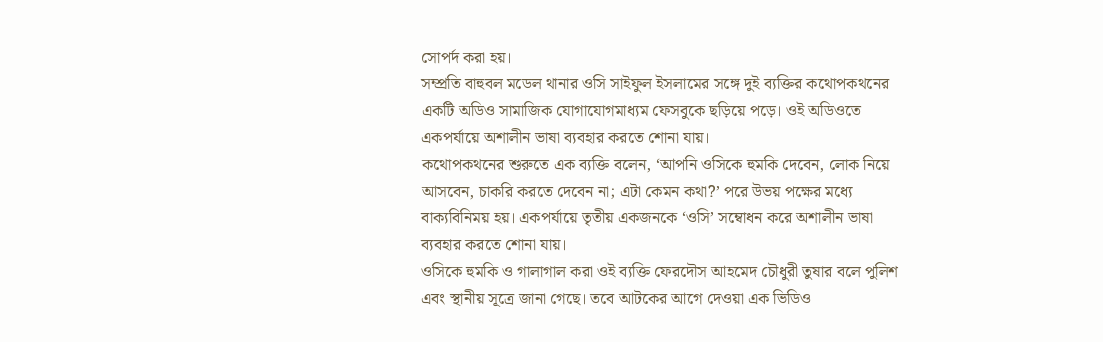সোপর্দ করা হয়।
সম্প্রতি বাহুবল মডেল থানার ওসি সাইফুল ইসলামের সঙ্গে দুই ব্যক্তির কথোপকথনের একটি অডিও সামাজিক যোগাযোগমাধ্যম ফেসবুকে ছড়িয়ে পড়ে। ওই অডিওতে একপর্যায়ে অশালীন ভাষা ব্যবহার করতে শোনা যায়।
কথোপকথনের শুরুতে এক ব্যক্তি বলেন, ‘আপনি ওসিকে হুমকি দেবেন, লোক নিয়ে আসবেন, চাকরি করতে দেবেন না; এটা কেমন কথা?’ পরে উভয় পক্ষের মধ্যে বাক্যবিনিময় হয়। একপর্যায়ে তৃতীয় একজনকে ‘ওসি’ সম্বোধন করে অশালীন ভাষা ব্যবহার করতে শোনা যায়।
ওসিকে হুমকি ও গালাগাল করা ওই ব্যক্তি ফেরদৌস আহমেদ চৌধুরী তুষার বলে পুলিশ এবং স্থানীয় সূত্রে জানা গেছে। তবে আটকের আগে দেওয়া এক ভিডিও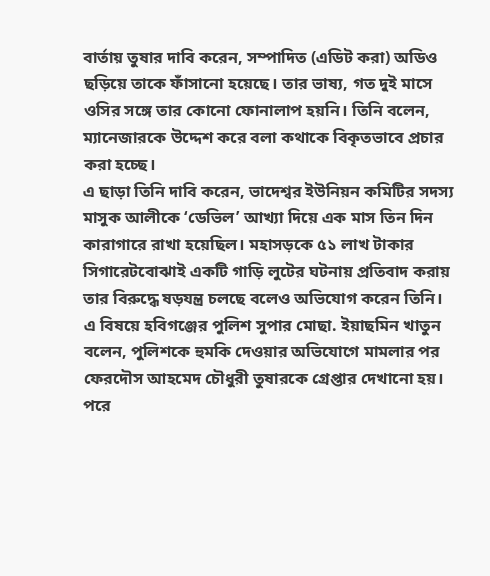বার্তায় তুষার দাবি করেন, সম্পাদিত (এডিট করা) অডিও ছড়িয়ে তাকে ফাঁসানো হয়েছে। তার ভাষ্য, গত দুই মাসে ওসির সঙ্গে তার কোনো ফোনালাপ হয়নি। তিনি বলেন, ম্যানেজারকে উদ্দেশ করে বলা কথাকে বিকৃতভাবে প্রচার করা হচ্ছে।
এ ছাড়া তিনি দাবি করেন, ভাদেশ্বর ইউনিয়ন কমিটির সদস্য মাসুক আলীকে ‘ডেভিল’ আখ্যা দিয়ে এক মাস তিন দিন কারাগারে রাখা হয়েছিল। মহাসড়কে ৫১ লাখ টাকার সিগারেটবোঝাই একটি গাড়ি লুটের ঘটনায় প্রতিবাদ করায় তার বিরুদ্ধে ষড়যন্ত্র চলছে বলেও অভিযোগ করেন তিনি।
এ বিষয়ে হবিগঞ্জের পুলিশ সুপার মোছা. ইয়াছমিন খাতুন বলেন, পুলিশকে হুমকি দেওয়ার অভিযোগে মামলার পর ফেরদৌস আহমেদ চৌধুরী তুষারকে গ্রেপ্তার দেখানো হয়। পরে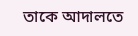তাকে আদালতে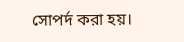সোপর্দ করা হয়।